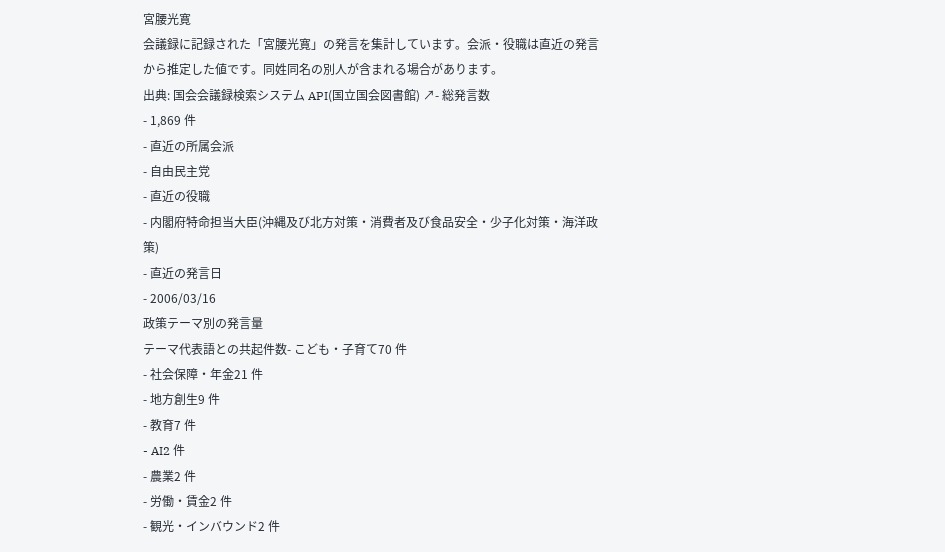宮腰光寛
会議録に記録された「宮腰光寛」の発言を集計しています。会派・役職は直近の発言から推定した値です。同姓同名の別人が含まれる場合があります。
出典: 国会会議録検索システム API(国立国会図書館) ↗- 総発言数
- 1,869 件
- 直近の所属会派
- 自由民主党
- 直近の役職
- 内閣府特命担当大臣(沖縄及び北方対策・消費者及び食品安全・少子化対策・海洋政策)
- 直近の発言日
- 2006/03/16
政策テーマ別の発言量
テーマ代表語との共起件数- こども・子育て70 件
- 社会保障・年金21 件
- 地方創生9 件
- 教育7 件
- AI2 件
- 農業2 件
- 労働・賃金2 件
- 観光・インバウンド2 件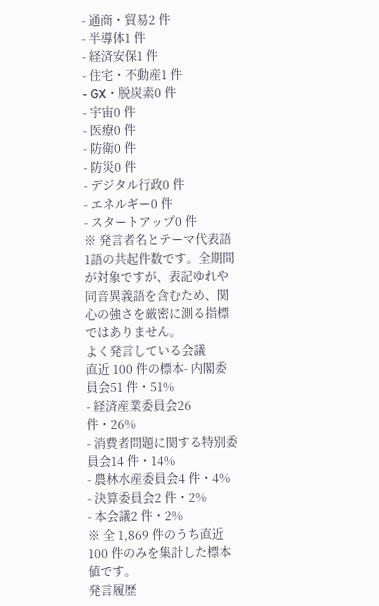- 通商・貿易2 件
- 半導体1 件
- 経済安保1 件
- 住宅・不動産1 件
- GX・脱炭素0 件
- 宇宙0 件
- 医療0 件
- 防衛0 件
- 防災0 件
- デジタル行政0 件
- エネルギー0 件
- スタートアップ0 件
※ 発言者名とテーマ代表語1語の共起件数です。全期間が対象ですが、表記ゆれや 同音異義語を含むため、関心の強さを厳密に測る指標ではありません。
よく発言している会議
直近 100 件の標本- 内閣委員会51 件・51%
- 経済産業委員会26 件・26%
- 消費者問題に関する特別委員会14 件・14%
- 農林水産委員会4 件・4%
- 決算委員会2 件・2%
- 本会議2 件・2%
※ 全 1,869 件のうち直近 100 件のみを集計した標本値です。
発言履歴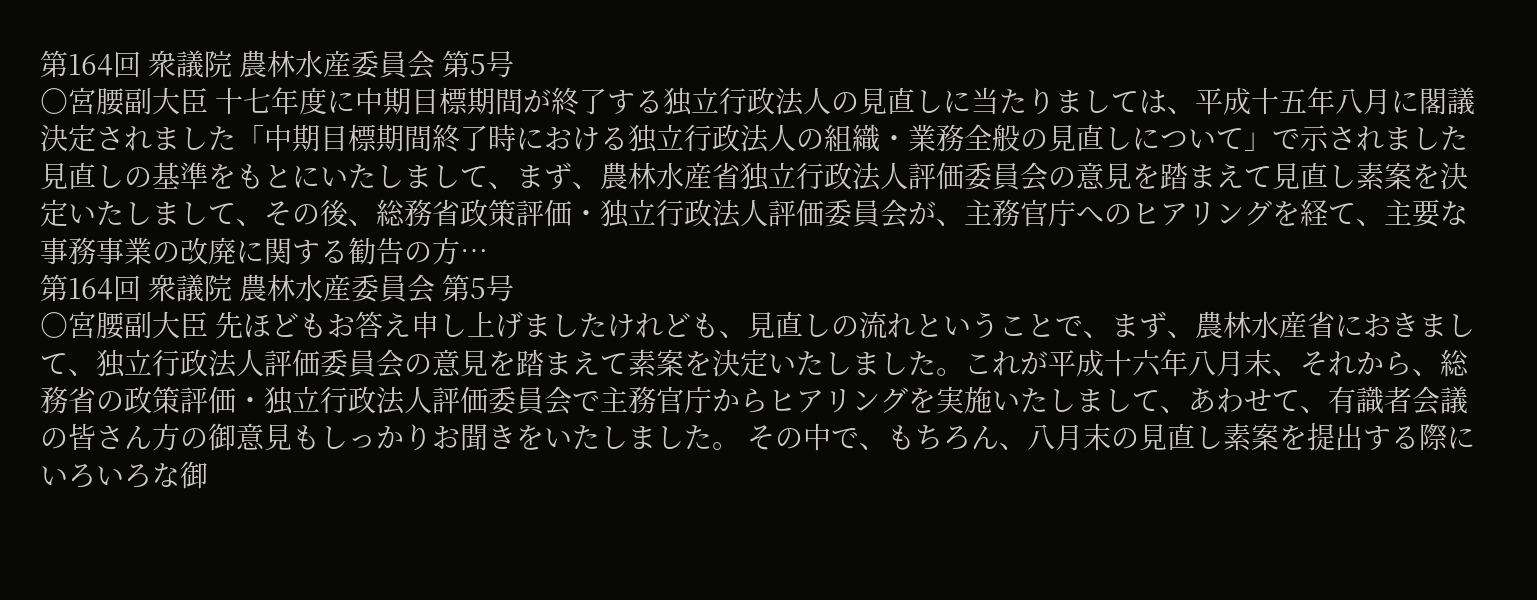第164回 衆議院 農林水産委員会 第5号
○宮腰副大臣 十七年度に中期目標期間が終了する独立行政法人の見直しに当たりましては、平成十五年八月に閣議決定されました「中期目標期間終了時における独立行政法人の組織・業務全般の見直しについて」で示されました見直しの基準をもとにいたしまして、まず、農林水産省独立行政法人評価委員会の意見を踏まえて見直し素案を決定いたしまして、その後、総務省政策評価・独立行政法人評価委員会が、主務官庁へのヒアリングを経て、主要な事務事業の改廃に関する勧告の方…
第164回 衆議院 農林水産委員会 第5号
○宮腰副大臣 先ほどもお答え申し上げましたけれども、見直しの流れということで、まず、農林水産省におきまして、独立行政法人評価委員会の意見を踏まえて素案を決定いたしました。これが平成十六年八月末、それから、総務省の政策評価・独立行政法人評価委員会で主務官庁からヒアリングを実施いたしまして、あわせて、有識者会議の皆さん方の御意見もしっかりお聞きをいたしました。 その中で、もちろん、八月末の見直し素案を提出する際にいろいろな御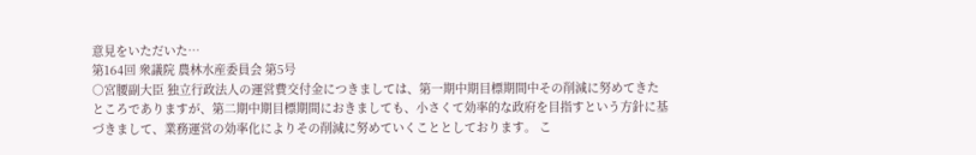意見をいただいた…
第164回 衆議院 農林水産委員会 第5号
○宮腰副大臣 独立行政法人の運営費交付金につきましては、第一期中期目標期間中その削減に努めてきたところでありますが、第二期中期目標期間におきましても、小さくて効率的な政府を目指すという方針に基づきまして、業務運営の効率化によりその削減に努めていくこととしております。 こ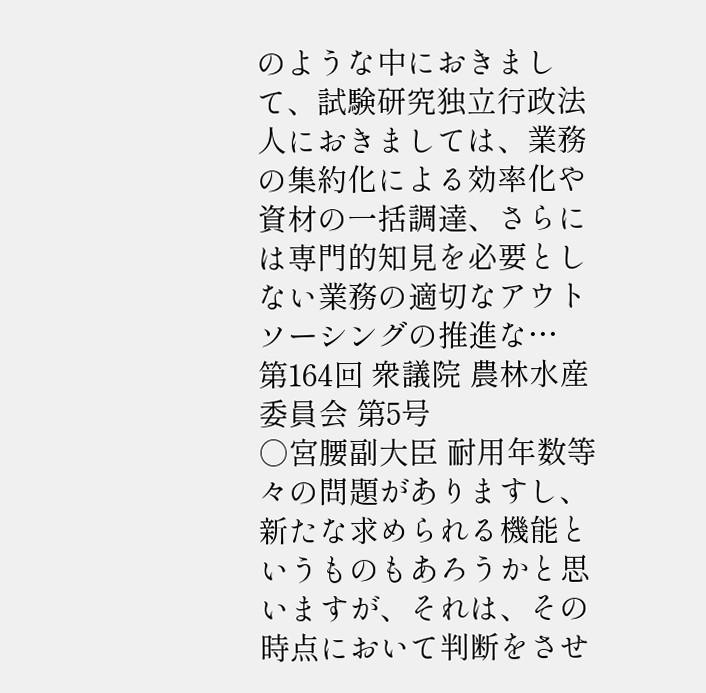のような中におきまして、試験研究独立行政法人におきましては、業務の集約化による効率化や資材の一括調達、さらには専門的知見を必要としない業務の適切なアウトソーシングの推進な…
第164回 衆議院 農林水産委員会 第5号
○宮腰副大臣 耐用年数等々の問題がありますし、新たな求められる機能というものもあろうかと思いますが、それは、その時点において判断をさせ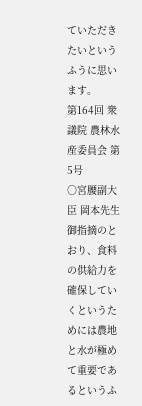ていただきたいというふうに思います。
第164回 衆議院 農林水産委員会 第5号
○宮腰副大臣 岡本先生御指摘のとおり、食料の供給力を確保していくというためには農地と水が極めて重要であるというふ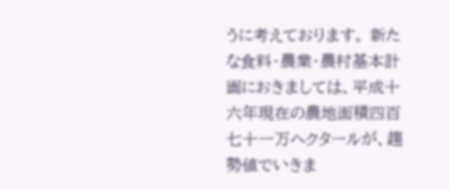うに考えております。 新たな食料・農業・農村基本計画におきましては、平成十六年現在の農地面積四百七十一万ヘクタールが、趨勢値でいきま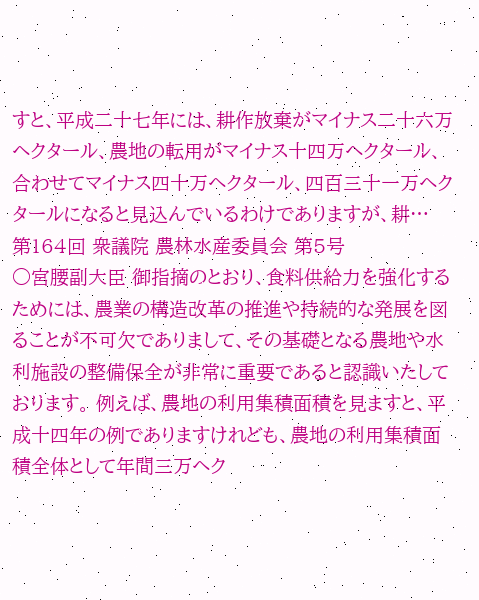すと、平成二十七年には、耕作放棄がマイナス二十六万ヘクタール、農地の転用がマイナス十四万ヘクタール、合わせてマイナス四十万ヘクタール、四百三十一万ヘクタールになると見込んでいるわけでありますが、耕…
第164回 衆議院 農林水産委員会 第5号
○宮腰副大臣 御指摘のとおり、食料供給力を強化するためには、農業の構造改革の推進や持続的な発展を図ることが不可欠でありまして、その基礎となる農地や水利施設の整備保全が非常に重要であると認識いたしております。 例えば、農地の利用集積面積を見ますと、平成十四年の例でありますけれども、農地の利用集積面積全体として年間三万ヘク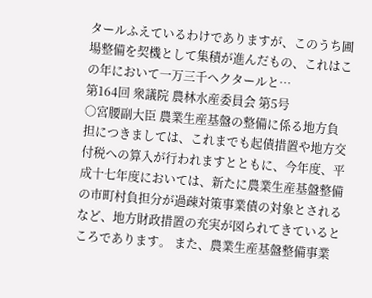タールふえているわけでありますが、このうち圃場整備を契機として集積が進んだもの、これはこの年において一万三千ヘクタールと…
第164回 衆議院 農林水産委員会 第5号
○宮腰副大臣 農業生産基盤の整備に係る地方負担につきましては、これまでも起債措置や地方交付税への算入が行われますとともに、今年度、平成十七年度においては、新たに農業生産基盤整備の市町村負担分が過疎対策事業債の対象とされるなど、地方財政措置の充実が図られてきているところであります。 また、農業生産基盤整備事業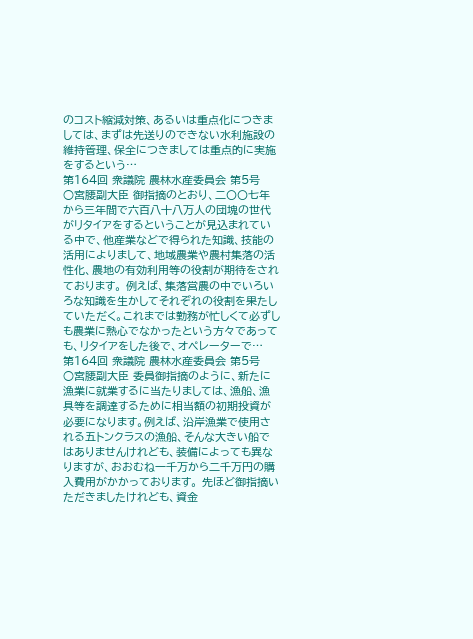のコスト縮減対策、あるいは重点化につきましては、まずは先送りのできない水利施設の維持管理、保全につきましては重点的に実施をするという…
第164回 衆議院 農林水産委員会 第5号
○宮腰副大臣 御指摘のとおり、二〇〇七年から三年間で六百八十八万人の団塊の世代がリタイアをするということが見込まれている中で、他産業などで得られた知識、技能の活用によりまして、地域農業や農村集落の活性化、農地の有効利用等の役割が期待をされております。 例えば、集落営農の中でいろいろな知識を生かしてそれぞれの役割を果たしていただく。これまでは勤務が忙しくて必ずしも農業に熱心でなかったという方々であっても、リタイアをした後で、オペレーターで…
第164回 衆議院 農林水産委員会 第5号
○宮腰副大臣 委員御指摘のように、新たに漁業に就業するに当たりましては、漁船、漁具等を調達するために相当額の初期投資が必要になります。例えば、沿岸漁業で使用される五トンクラスの漁船、そんな大きい船ではありませんけれども、装備によっても異なりますが、おおむね一千万から二千万円の購入費用がかかっております。 先ほど御指摘いただきましたけれども、資金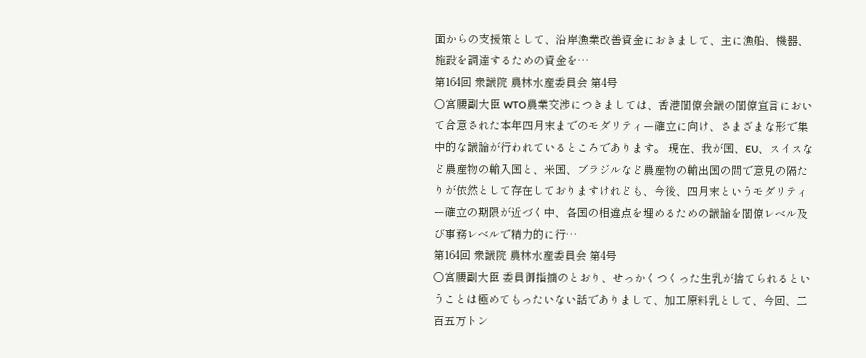面からの支援策として、沿岸漁業改善資金におきまして、主に漁船、機器、施設を調達するための資金を…
第164回 衆議院 農林水産委員会 第4号
○宮腰副大臣 WTO農業交渉につきましては、香港閣僚会議の閣僚宣言において合意された本年四月末までのモダリティー確立に向け、さまざまな形で集中的な議論が行われているところであります。 現在、我が国、EU、スイスなど農産物の輸入国と、米国、ブラジルなど農産物の輸出国の間で意見の隔たりが依然として存在しておりますけれども、今後、四月末というモダリティー確立の期限が近づく中、各国の相違点を埋めるための議論を閣僚レベル及び事務レベルで精力的に行…
第164回 衆議院 農林水産委員会 第4号
○宮腰副大臣 委員御指摘のとおり、せっかくつくった生乳が捨てられるということは極めてもったいない話でありまして、加工原料乳として、今回、二百五万トン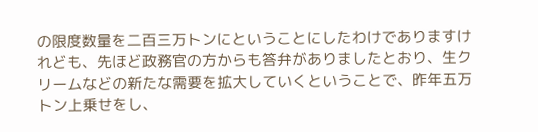の限度数量を二百三万トンにということにしたわけでありますけれども、先ほど政務官の方からも答弁がありましたとおり、生クリームなどの新たな需要を拡大していくということで、昨年五万トン上乗せをし、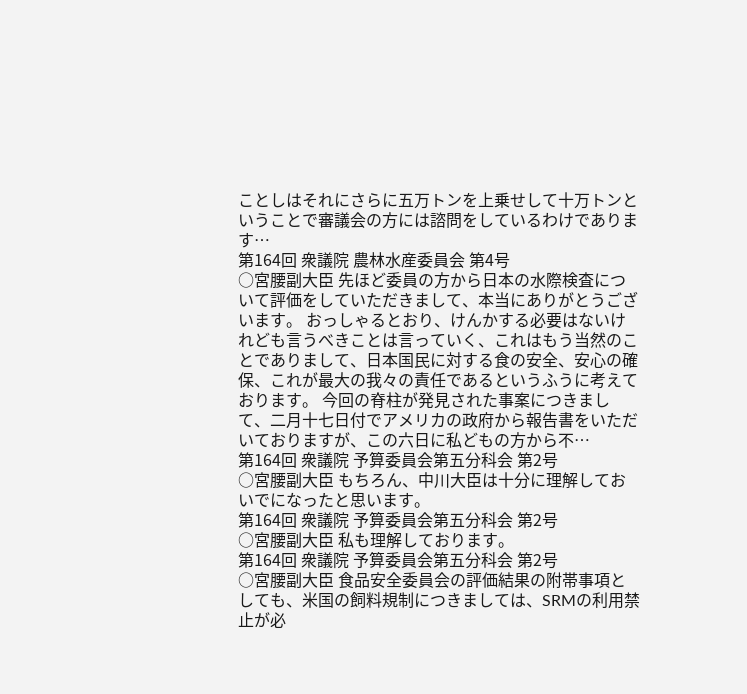ことしはそれにさらに五万トンを上乗せして十万トンということで審議会の方には諮問をしているわけであります…
第164回 衆議院 農林水産委員会 第4号
○宮腰副大臣 先ほど委員の方から日本の水際検査について評価をしていただきまして、本当にありがとうございます。 おっしゃるとおり、けんかする必要はないけれども言うべきことは言っていく、これはもう当然のことでありまして、日本国民に対する食の安全、安心の確保、これが最大の我々の責任であるというふうに考えております。 今回の脊柱が発見された事案につきまして、二月十七日付でアメリカの政府から報告書をいただいておりますが、この六日に私どもの方から不…
第164回 衆議院 予算委員会第五分科会 第2号
○宮腰副大臣 もちろん、中川大臣は十分に理解しておいでになったと思います。
第164回 衆議院 予算委員会第五分科会 第2号
○宮腰副大臣 私も理解しております。
第164回 衆議院 予算委員会第五分科会 第2号
○宮腰副大臣 食品安全委員会の評価結果の附帯事項としても、米国の飼料規制につきましては、SRMの利用禁止が必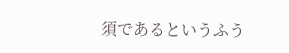須であるというふう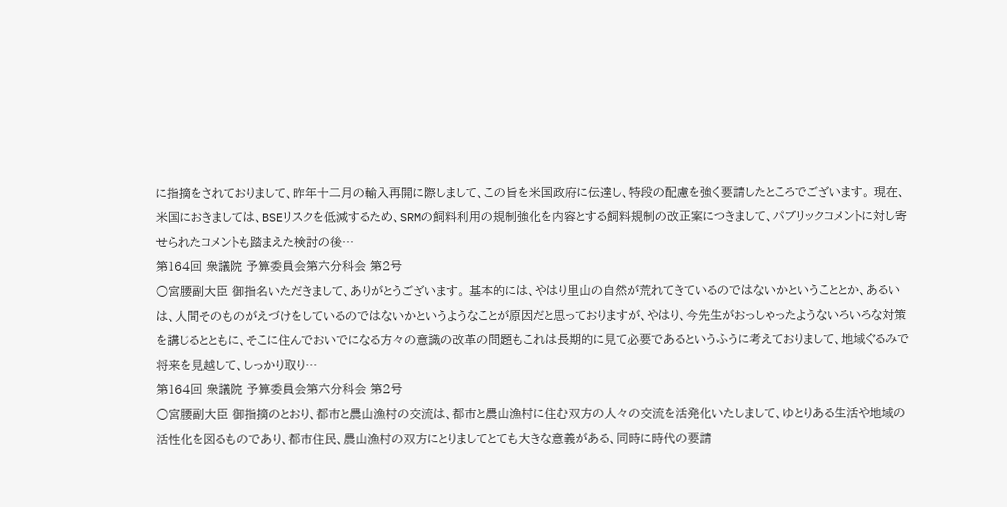に指摘をされておりまして、昨年十二月の輸入再開に際しまして、この旨を米国政府に伝達し、特段の配慮を強く要請したところでございます。 現在、米国におきましては、BSEリスクを低減するため、SRMの飼料利用の規制強化を内容とする飼料規制の改正案につきまして、パブリックコメントに対し寄せられたコメントも踏まえた検討の後…
第164回 衆議院 予算委員会第六分科会 第2号
○宮腰副大臣 御指名いただきまして、ありがとうございます。 基本的には、やはり里山の自然が荒れてきているのではないかということとか、あるいは、人間そのものがえづけをしているのではないかというようなことが原因だと思っておりますが、やはり、今先生がおっしゃったようないろいろな対策を講じるとともに、そこに住んでおいでになる方々の意識の改革の問題もこれは長期的に見て必要であるというふうに考えておりまして、地域ぐるみで将来を見越して、しっかり取り…
第164回 衆議院 予算委員会第六分科会 第2号
○宮腰副大臣 御指摘のとおり、都市と農山漁村の交流は、都市と農山漁村に住む双方の人々の交流を活発化いたしまして、ゆとりある生活や地域の活性化を図るものであり、都市住民、農山漁村の双方にとりましてとても大きな意義がある、同時に時代の要請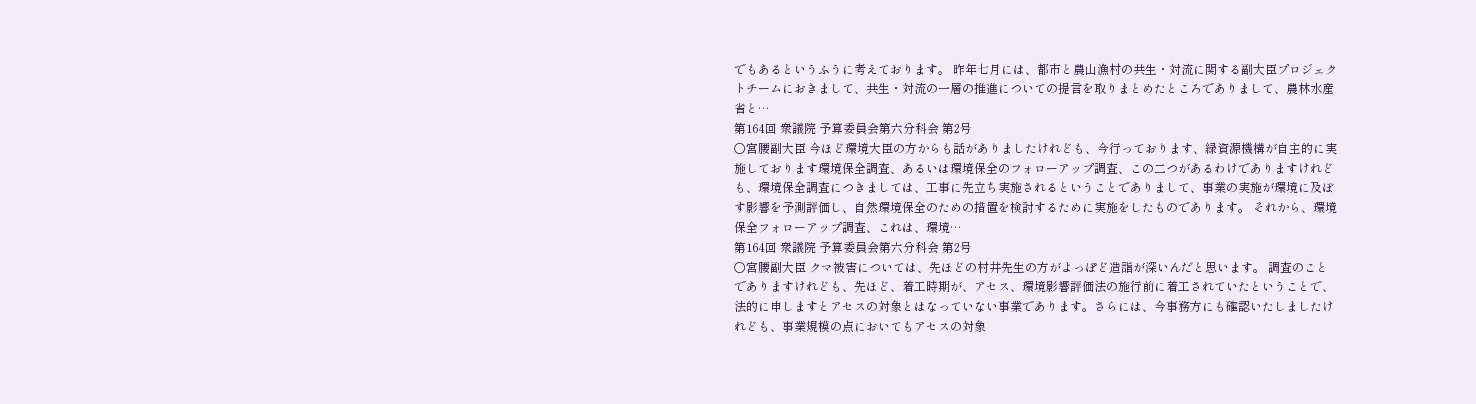でもあるというふうに考えております。 昨年七月には、都市と農山漁村の共生・対流に関する副大臣プロジェクトチームにおきまして、共生・対流の一層の推進についての提言を取りまとめたところでありまして、農林水産省と…
第164回 衆議院 予算委員会第六分科会 第2号
○宮腰副大臣 今ほど環境大臣の方からも話がありましたけれども、今行っております、緑資源機構が自主的に実施しております環境保全調査、あるいは環境保全のフォローアップ調査、この二つがあるわけでありますけれども、環境保全調査につきましては、工事に先立ち実施されるということでありまして、事業の実施が環境に及ぼす影響を予測評価し、自然環境保全のための措置を検討するために実施をしたものであります。 それから、環境保全フォローアップ調査、これは、環境…
第164回 衆議院 予算委員会第六分科会 第2号
○宮腰副大臣 クマ被害については、先ほどの村井先生の方がよっぽど造詣が深いんだと思います。 調査のことでありますけれども、先ほど、着工時期が、アセス、環境影響評価法の施行前に着工されていたということで、法的に申しますとアセスの対象とはなっていない事業であります。さらには、今事務方にも確認いたしましたけれども、事業規模の点においてもアセスの対象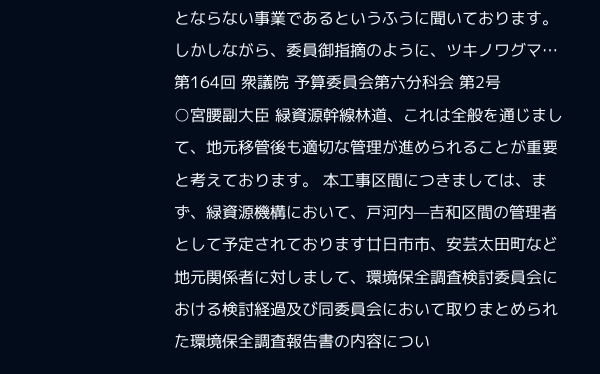とならない事業であるというふうに聞いております。 しかしながら、委員御指摘のように、ツキノワグマ…
第164回 衆議院 予算委員会第六分科会 第2号
○宮腰副大臣 緑資源幹線林道、これは全般を通じまして、地元移管後も適切な管理が進められることが重要と考えております。 本工事区間につきましては、まず、緑資源機構において、戸河内—吉和区間の管理者として予定されております廿日市市、安芸太田町など地元関係者に対しまして、環境保全調査検討委員会における検討経過及び同委員会において取りまとめられた環境保全調査報告書の内容につい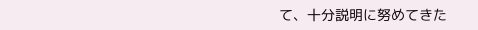て、十分説明に努めてきた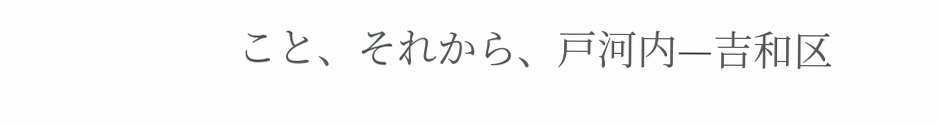こと、それから、戸河内—吉和区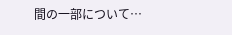間の一部について…